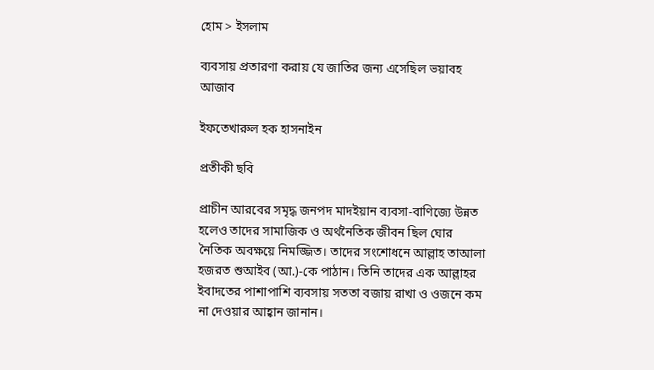হোম > ইসলাম

ব্যবসায় প্রতারণা করায় যে জাতির জন্য এসেছিল ভয়াবহ আজাব

ইফতেখারুল হক হাসনাইন

প্রতীকী ছবি

প্রাচীন আরবের সমৃদ্ধ জনপদ মাদইয়ান ব্যবসা-বাণিজ্যে উন্নত হলেও তাদের সামাজিক ও অর্থনৈতিক জীবন ছিল ঘোর নৈতিক অবক্ষয়ে নিমজ্জিত। তাদের সংশোধনে আল্লাহ তাআলা হজরত শুআইব (আ.)-কে পাঠান। তিনি তাদের এক আল্লাহর ইবাদতের পাশাপাশি ব্যবসায় সততা বজায় রাখা ও ওজনে কম না দেওয়ার আহ্বান জানান।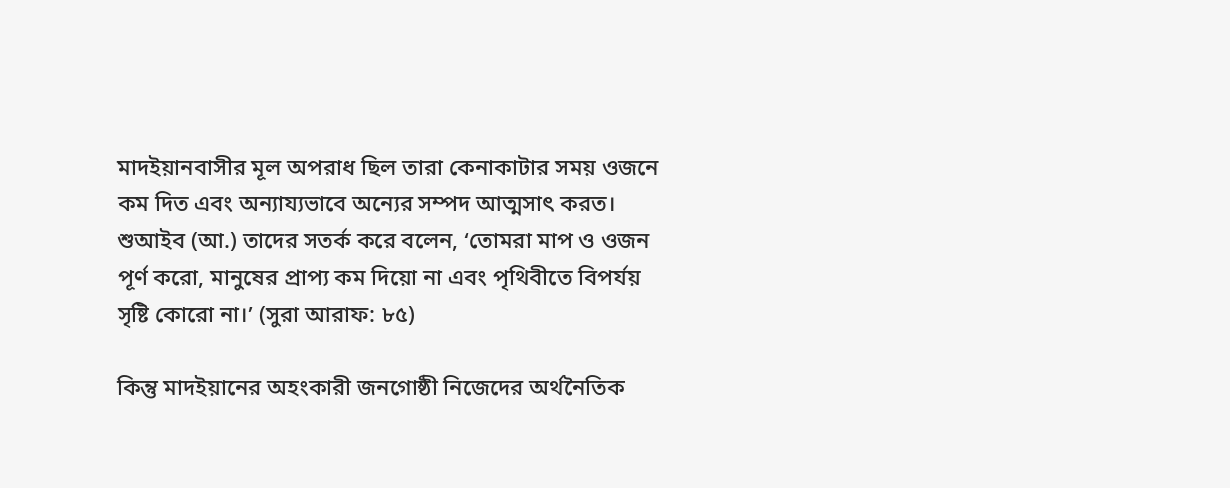মাদইয়ানবাসীর মূল অপরাধ ছিল তারা কেনাকাটার সময় ওজনে কম দিত এবং অন্যায্যভাবে অন্যের সম্পদ আত্মসাৎ করত। শুআইব (আ.) তাদের সতর্ক করে বলেন, ‘তোমরা মাপ ও ওজন পূর্ণ করো, মানুষের প্রাপ্য কম দিয়ো না এবং পৃথিবীতে বিপর্যয় সৃষ্টি কোরো না।’ (সুরা আরাফ: ৮৫)

কিন্তু মাদইয়ানের অহংকারী জনগোষ্ঠী নিজেদের অর্থনৈতিক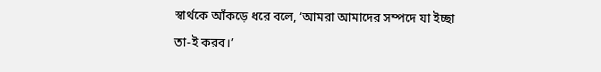স্বার্থকে আঁকড়ে ধরে বলে, ‘আমরা আমাদের সম্পদে যা ইচ্ছা তা-ই করব।’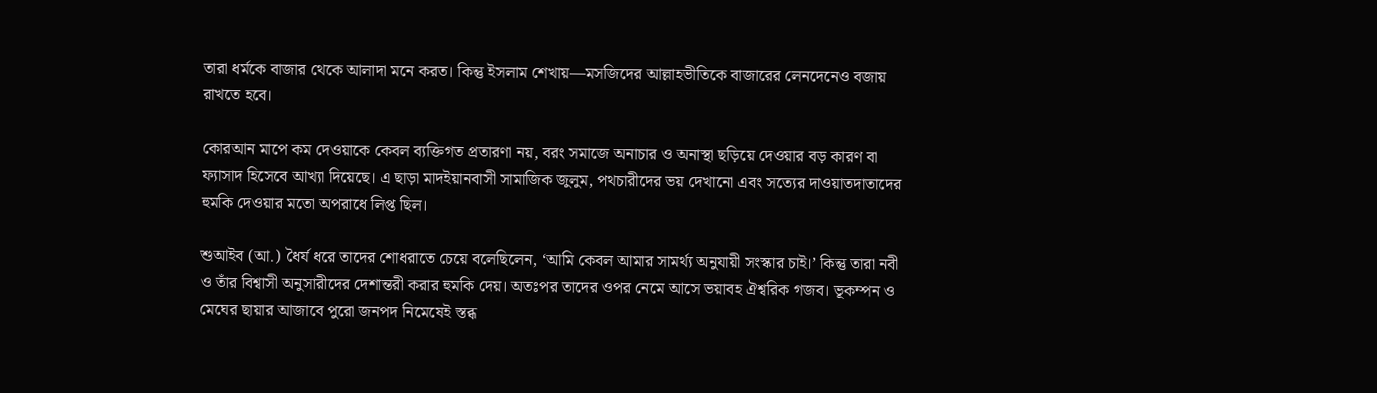তারা ধর্মকে বাজার থেকে আলাদা মনে করত। কিন্তু ইসলাম শেখায়—মসজিদের আল্লাহভীতিকে বাজারের লেনদেনেও বজায় রাখতে হবে।

কোরআন মাপে কম দেওয়াকে কেবল ব্যক্তিগত প্রতারণা নয়, বরং সমাজে অনাচার ও অনাস্থা ছড়িয়ে দেওয়ার বড় কারণ বা ফ্যাসাদ হিসেবে আখ্যা দিয়েছে। এ ছাড়া মাদইয়ানবাসী সামাজিক জুলুম, পথচারীদের ভয় দেখানো এবং সত্যের দাওয়াতদাতাদের হুমকি দেওয়ার মতো অপরাধে লিপ্ত ছিল।

শুআইব (আ.) ধৈর্য ধরে তাদের শোধরাতে চেয়ে বলেছিলেন, ‘আমি কেবল আমার সামর্থ্য অনুযায়ী সংস্কার চাই।’ কিন্তু তারা নবী ও তাঁর বিশ্বাসী অনুসারীদের দেশান্তরী করার হুমকি দেয়। অতঃপর তাদের ওপর নেমে আসে ভয়াবহ ঐশ্বরিক গজব। ভূকম্পন ও মেঘের ছায়ার আজাবে পুরো জনপদ নিমেষেই স্তব্ধ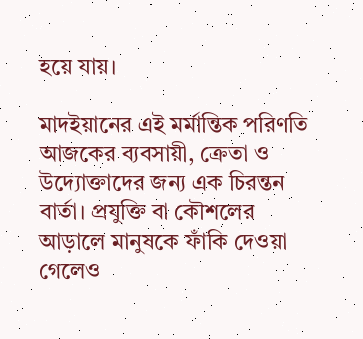হয়ে যায়।

মাদইয়ানের এই মর্মান্তিক পরিণতি আজকের ব্যবসায়ী, ক্রেতা ও উদ্যোক্তাদের জন্য এক চিরন্তন বার্তা। প্রযুক্তি বা কৌশলের আড়ালে মানুষকে ফাঁকি দেওয়া গেলেও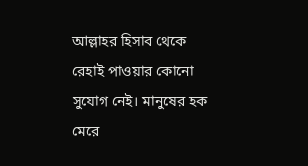আল্লাহর হিসাব থেকে রেহাই পাওয়ার কোনো সুযোগ নেই। মানুষের হক মেরে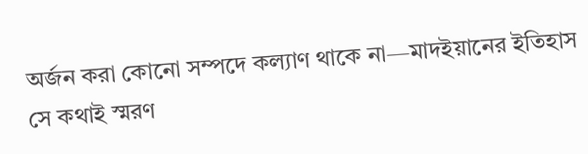অর্জন করা কোনো সম্পদে কল্যাণ থাকে না—মাদইয়ানের ইতিহাস সে কথাই স্মরণ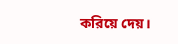করিয়ে দেয়।